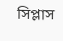সিপ্লাস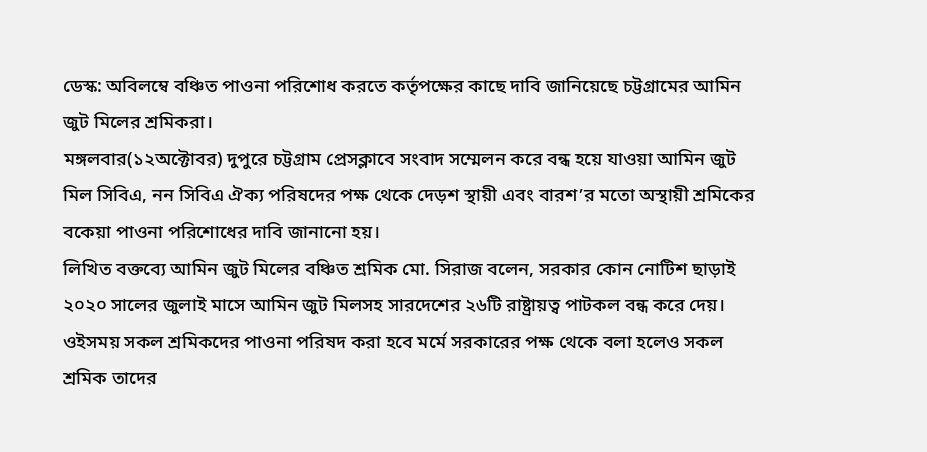ডেস্ক: অবিলম্বে বঞ্চিত পাওনা পরিশোধ করতে কর্তৃপক্ষের কাছে দাবি জানিয়েছে চট্টগ্রামের আমিন জুট মিলের শ্রমিকরা।
মঙ্গলবার(১২অক্টোবর) দুপুরে চট্টগ্রাম প্রেসক্লাবে সংবাদ সম্মেলন করে বন্ধ হয়ে যাওয়া আমিন জুট মিল সিবিএ, নন সিবিএ ঐক্য পরিষদের পক্ষ থেকে দেড়শ স্থায়ী এবং বারশ’র মতো অস্থায়ী শ্রমিকের বকেয়া পাওনা পরিশোধের দাবি জানানো হয়।
লিখিত বক্তব্যে আমিন জুট মিলের বঞ্চিত শ্রমিক মো. সিরাজ বলেন, সরকার কোন নোটিশ ছাড়াই ২০২০ সালের জুলাই মাসে আমিন জুট মিলসহ সারদেশের ২৬টি রাষ্ট্রায়ত্ব পাটকল বন্ধ করে দেয়। ওইসময় সকল শ্রমিকদের পাওনা পরিষদ করা হবে মর্মে সরকারের পক্ষ থেকে বলা হলেও সকল শ্রমিক তাদের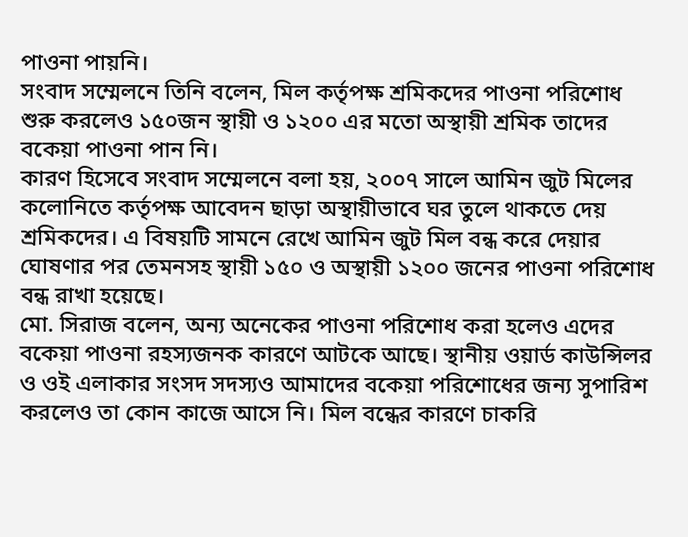পাওনা পায়নি।
সংবাদ সম্মেলনে তিনি বলেন, মিল কর্তৃপক্ষ শ্রমিকদের পাওনা পরিশোধ শুরু করলেও ১৫০জন স্থায়ী ও ১২০০ এর মতো অস্থায়ী শ্রমিক তাদের বকেয়া পাওনা পান নি।
কারণ হিসেবে সংবাদ সম্মেলনে বলা হয়, ২০০৭ সালে আমিন জুট মিলের কলোনিতে কর্তৃপক্ষ আবেদন ছাড়া অস্থায়ীভাবে ঘর তুলে থাকতে দেয় শ্রমিকদের। এ বিষয়টি সামনে রেখে আমিন জুট মিল বন্ধ করে দেয়ার ঘোষণার পর তেমনসহ স্থায়ী ১৫০ ও অস্থায়ী ১২০০ জনের পাওনা পরিশোধ বন্ধ রাখা হয়েছে।
মো. সিরাজ বলেন, অন্য অনেকের পাওনা পরিশোধ করা হলেও এদের বকেয়া পাওনা রহস্যজনক কারণে আটকে আছে। স্থানীয় ওয়ার্ড কাউন্সিলর ও ওই এলাকার সংসদ সদস্যও আমাদের বকেয়া পরিশোধের জন্য সুপারিশ করলেও তা কোন কাজে আসে নি। মিল বন্ধের কারণে চাকরি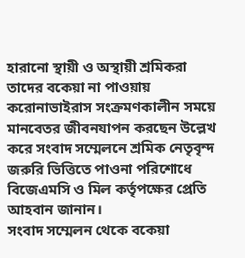হারানো স্থায়ী ও অস্থায়ী শ্রমিকরা তাদের বকেয়া না পাওয়ায় করোনাভাইরাস সংক্রমণকালীন সময়ে মানবেতর জীবনযাপন করছেন উল্লেখ করে সংবাদ সম্মেলনে শ্রমিক নেতৃবৃন্দ জরুরি ভিত্তিতে পাওনা পরিশোধে বিজেএমসি ও মিল কর্তৃপক্ষের প্রেতি আহবান জানান।
সংবাদ সম্মেলন থেকে বকেয়া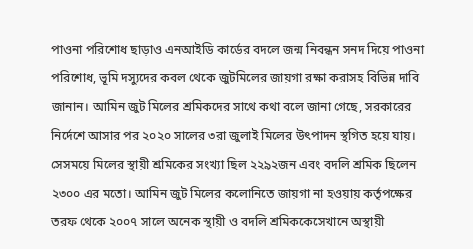পাওনা পরিশোধ ছাড়াও এনআইডি কার্ডের বদলে জন্ম নিবন্ধন সনদ দিয়ে পাওনা পরিশোধ, ভূমি দস্যুদের কবল থেকে জুটমিলের জায়গা রক্ষা করাসহ বিভিন্ন দাবি জানান। আমিন জুট মিলের শ্রমিকদের সাথে কথা বলে জানা গেছে, সরকারের নির্দেশে আসার পর ২০২০ সালের ৩রা জুলাই মিলের উৎপাদন স্থগিত হয়ে যায়। সেসময়ে মিলের স্থায়ী শ্রমিকের সংখ্যা ছিল ২২৯২জন এবং বদলি শ্রমিক ছিলেন ২৩০০ এর মতো। আমিন জুট মিলের কলোনিতে জায়গা না হওয়ায় কর্তৃপক্ষের তরফ থেকে ২০০৭ সালে অনেক স্থায়ী ও বদলি শ্রমিককেসেখানে অস্থায়ী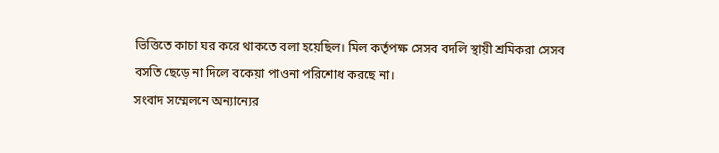ভিত্তিতে কাচা ঘর করে থাকতে বলা হয়েছিল। মিল কর্তৃপক্ষ সেসব বদলি স্থায়ী শ্রমিকরা সেসব বসতি ছেড়ে না দিলে বকেয়া পাওনা পরিশোধ করছে না।
সংবাদ সম্মেলনে অন্যান্যের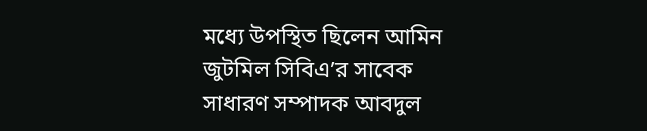মধ্যে উপস্থিত ছিলেন আমিন জুটমিল সিবিএ’র সাবেক সাধারণ সম্পাদক আবদুল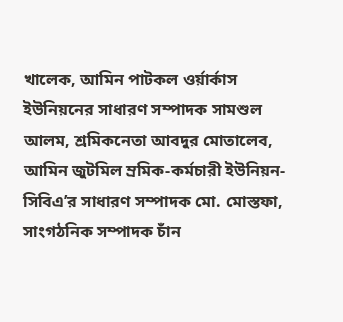খালেক, আমিন পাটকল ওর্য়ার্কাস ইউনিয়নের সাধারণ সম্পাদক সামশুল আলম, শ্রমিকনেতা আবদুর মোতালেব, আমিন জুটমিল ম্রমিক-কর্মচারী ইউনিয়ন-সিবিএ’র সাধারণ সম্পাদক মো. মোস্তফা, সাংগঠনিক সম্পাদক চাঁন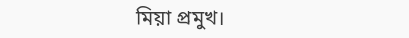মিয়া প্রমুখ।